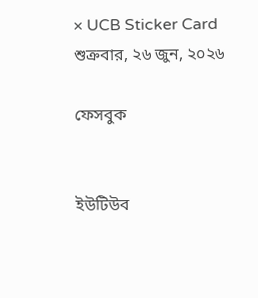× UCB Sticker Card
শুক্রবার, ২৬ জুন, ২০২৬

ফেসবুক


ইউটিউব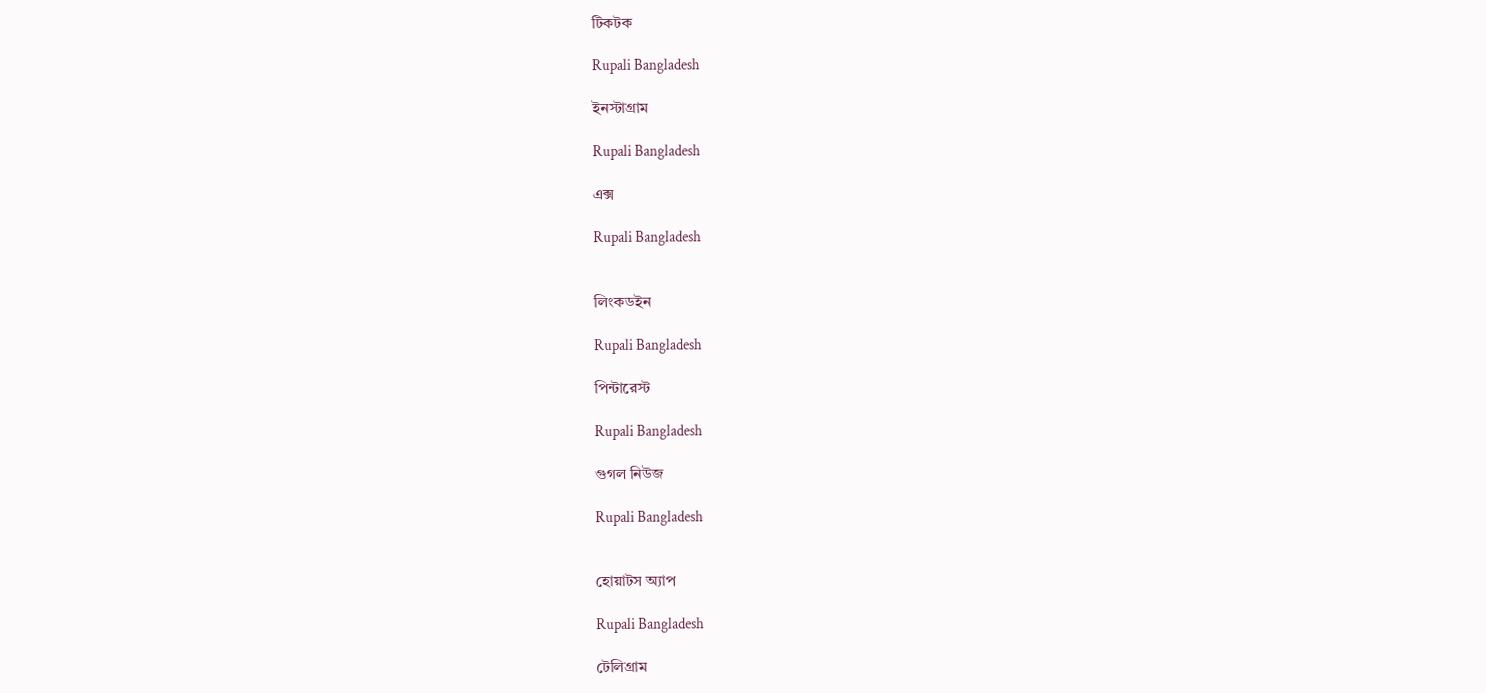টিকটক

Rupali Bangladesh

ইনস্টাগ্রাম

Rupali Bangladesh

এক্স

Rupali Bangladesh


লিংকডইন

Rupali Bangladesh

পিন্টারেস্ট

Rupali Bangladesh

গুগল নিউজ

Rupali Bangladesh


হোয়াটস অ্যাপ

Rupali Bangladesh

টেলিগ্রাম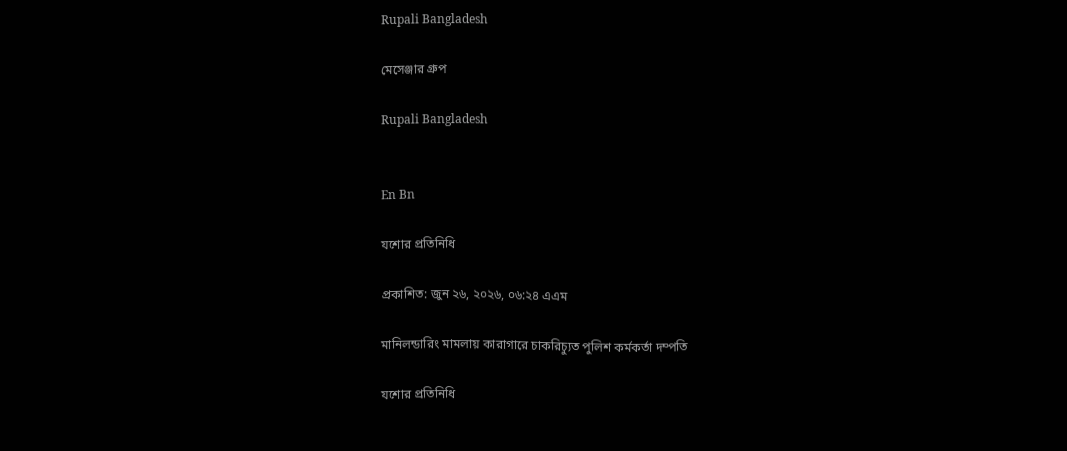Rupali Bangladesh

মেসেঞ্জার গ্রুপ

Rupali Bangladesh


En Bn

যশোর প্রতিনিধি

প্রকাশিত: জুন ২৬, ২০২৬, ০৬:২৪ এএম

মানিলন্ডারিং মামলায় কারাগারে চাকরিচ্যুত পুলিশ কর্মকর্তা দম্পতি

যশোর প্রতিনিধি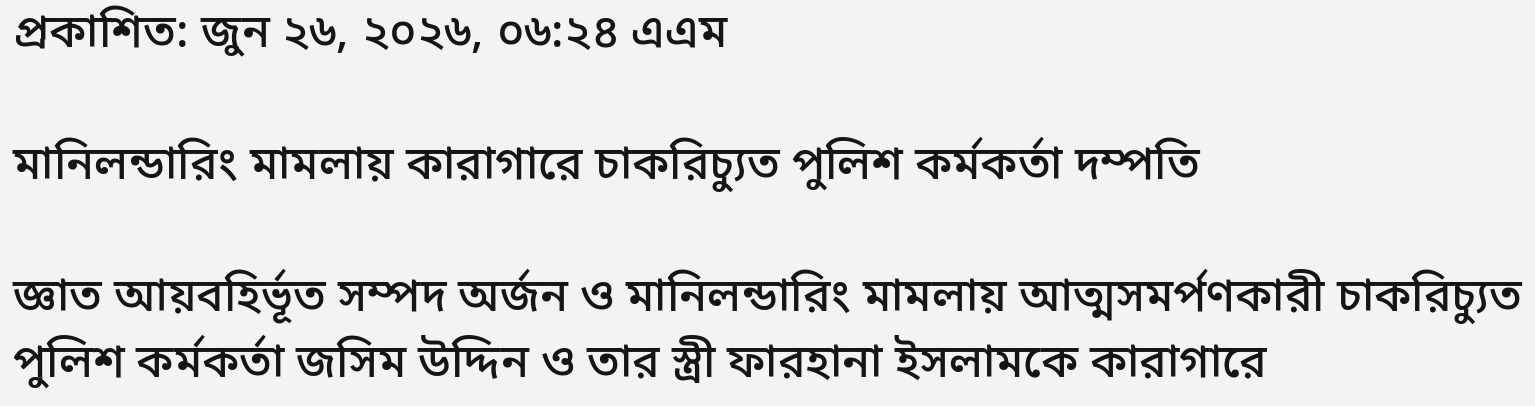প্রকাশিত: জুন ২৬, ২০২৬, ০৬:২৪ এএম

মানিলন্ডারিং মামলায় কারাগারে চাকরিচ্যুত পুলিশ কর্মকর্তা দম্পতি

জ্ঞাত আয়বহির্ভূত সম্পদ অর্জন ও মানিলন্ডারিং মামলায় আত্মসমর্পণকারী চাকরিচ্যুত পুলিশ কর্মকর্তা জসিম উদ্দিন ও তার স্ত্রী ফারহানা ইসলামকে কারাগারে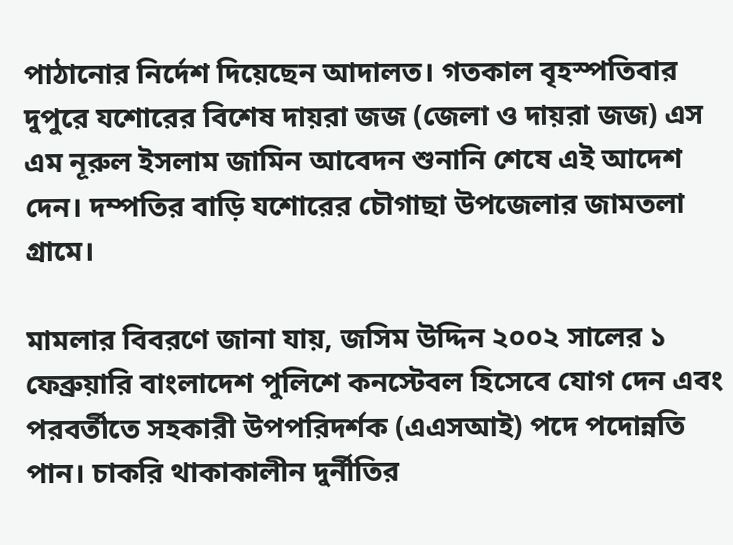পাঠানোর নির্দেশ দিয়েছেন আদালত। গতকাল বৃহস্পতিবার দুপুরে যশোরের বিশেষ দায়রা জজ (জেলা ও দায়রা জজ) এস এম নূরুল ইসলাম জামিন আবেদন শুনানি শেষে এই আদেশ দেন। দম্পতির বাড়ি যশোরের চৌগাছা উপজেলার জামতলা গ্রামে।

মামলার বিবরণে জানা যায়, জসিম উদ্দিন ২০০২ সালের ১ ফেব্রুয়ারি বাংলাদেশ পুলিশে কনস্টেবল হিসেবে যোগ দেন এবং পরবর্তীতে সহকারী উপপরিদর্শক (এএসআই) পদে পদোন্নতি পান। চাকরি থাকাকালীন দুর্নীতির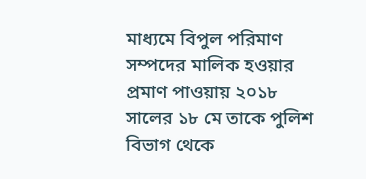মাধ্যমে বিপুল পরিমাণ সম্পদের মালিক হওয়ার প্রমাণ পাওয়ায় ২০১৮ সালের ১৮ মে তাকে পুলিশ বিভাগ থেকে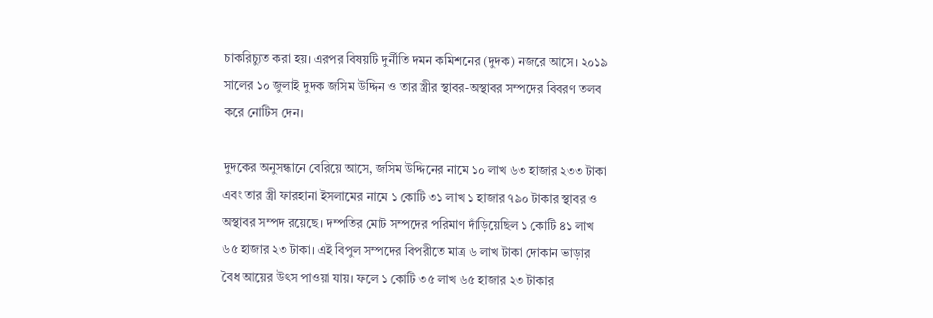চাকরিচ্যুত করা হয়। এরপর বিষয়টি দুর্নীতি দমন কমিশনের (দুদক) নজরে আসে। ২০১৯ সালের ১০ জুলাই দুদক জসিম উদ্দিন ও তার স্ত্রীর স্থাবর-অস্থাবর সম্পদের বিবরণ তলব করে নোটিস দেন।

দুদকের অনুসন্ধানে বেরিয়ে আসে, জসিম উদ্দিনের নামে ১০ লাখ ৬৩ হাজার ২৩৩ টাকা এবং তার স্ত্রী ফারহানা ইসলামের নামে ১ কোটি ৩১ লাখ ১ হাজার ৭৯০ টাকার স্থাবর ও অস্থাবর সম্পদ রয়েছে। দম্পতির মোট সম্পদের পরিমাণ দাঁড়িয়েছিল ১ কোটি ৪১ লাখ ৬৫ হাজার ২৩ টাকা। এই বিপুল সম্পদের বিপরীতে মাত্র ৬ লাখ টাকা দোকান ভাড়ার বৈধ আয়ের উৎস পাওয়া যায়। ফলে ১ কোটি ৩৫ লাখ ৬৫ হাজার ২৩ টাকার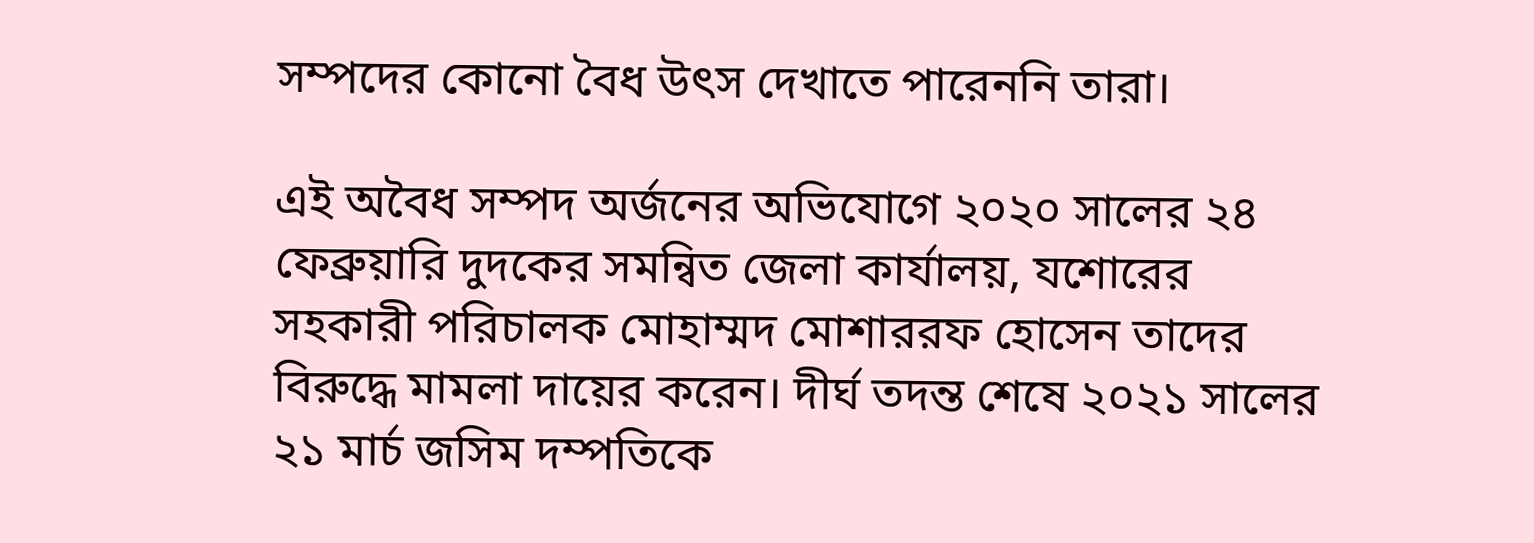সম্পদের কোনো বৈধ উৎস দেখাতে পারেননি তারা।

এই অবৈধ সম্পদ অর্জনের অভিযোগে ২০২০ সালের ২৪ ফেব্রুয়ারি দুদকের সমন্বিত জেলা কার্যালয়, যশোরের সহকারী পরিচালক মোহাম্মদ মোশাররফ হোসেন তাদের বিরুদ্ধে মামলা দায়ের করেন। দীর্ঘ তদন্ত শেষে ২০২১ সালের ২১ মার্চ জসিম দম্পতিকে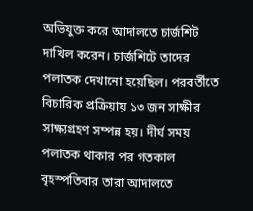অভিযুক্ত করে আদালতে চার্জশিট দাখিল করেন। চার্জশিটে তাদের পলাতক দেখানো হয়েছিল। পরবর্তীতে বিচারিক প্রক্রিয়ায় ১৩ জন সাক্ষীর সাক্ষ্যগ্রহণ সম্পন্ন হয়। দীর্ঘ সময় পলাতক থাকার পর গতকাল বৃহস্পতিবার তারা আদালতে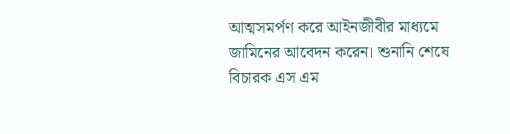আত্মসমর্পণ করে আইনজীবীর মাধ্যমে জামিনের আবেদন করেন। শুনানি শেষে বিচারক এস এম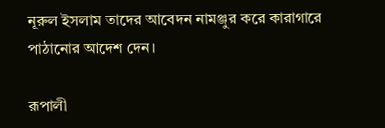নূরুল ইসলাম তাদের আবেদন নামঞ্জুর করে কারাগারে পাঠানোর আদেশ দেন।

রূপালী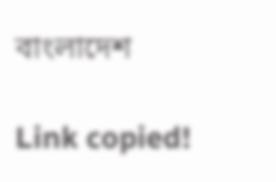বাংলাদেশ

Link copied!